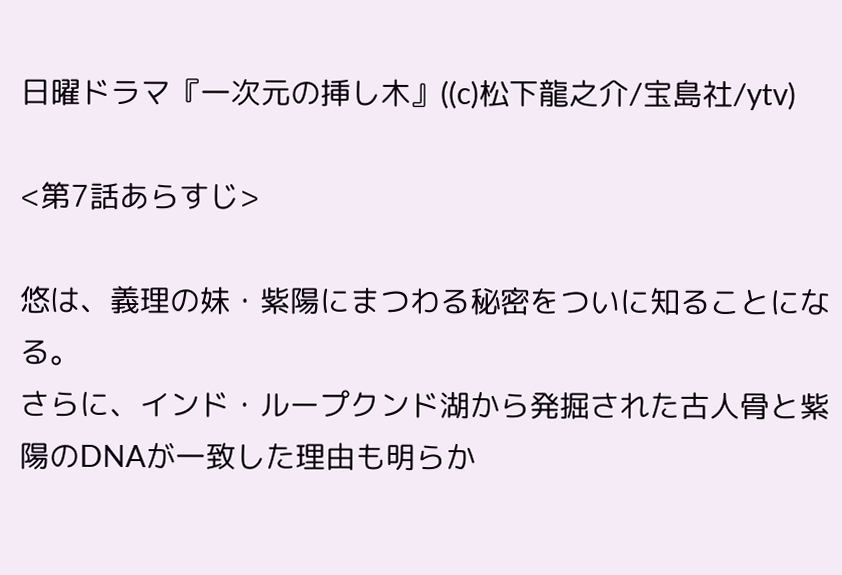日曜ドラマ『一次元の挿し木』((c)松下龍之介/宝島社/ytv)

<第7話あらすじ>

悠は、義理の妹・紫陽にまつわる秘密をついに知ることになる。
さらに、インド・ループクンド湖から発掘された古人骨と紫陽のDNAが一致した理由も明らか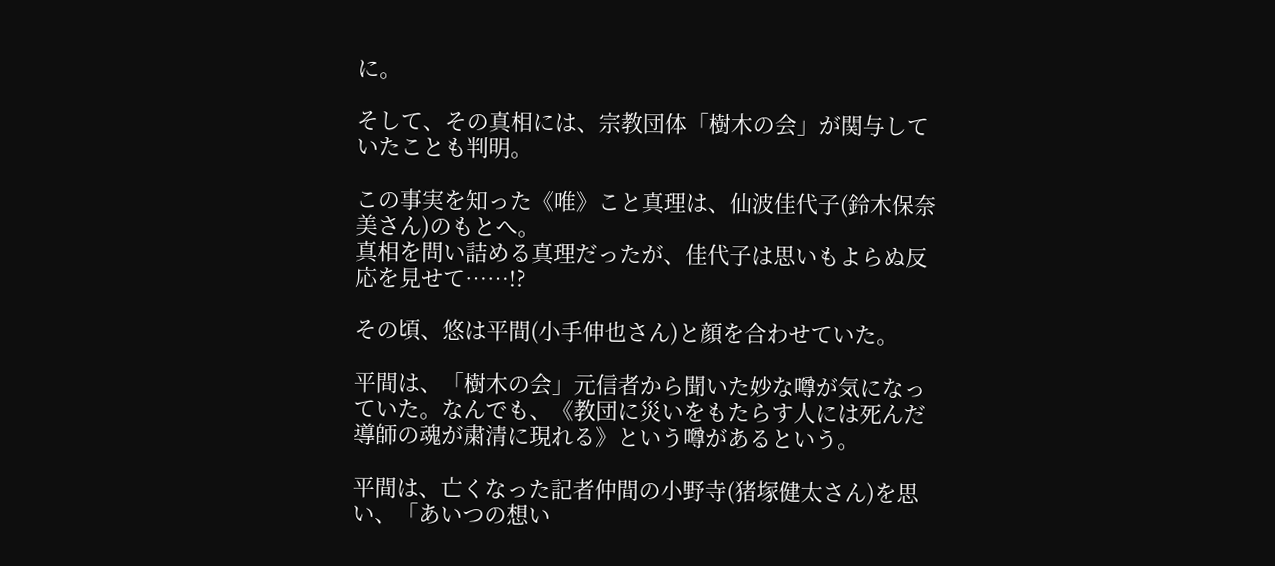に。

そして、その真相には、宗教団体「樹木の会」が関与していたことも判明。

この事実を知った《唯》こと真理は、仙波佳代子(鈴木保奈美さん)のもとへ。
真相を問い詰める真理だったが、佳代子は思いもよらぬ反応を見せて……!?

その頃、悠は平間(小手伸也さん)と顔を合わせていた。

平間は、「樹木の会」元信者から聞いた妙な噂が気になっていた。なんでも、《教団に災いをもたらす人には死んだ導師の魂が粛清に現れる》という噂があるという。

平間は、亡くなった記者仲間の小野寺(猪塚健太さん)を思い、「あいつの想い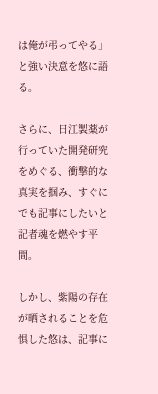は俺が弔ってやる」と強い決意を悠に語る。

さらに、日江製薬が行っていた開発研究をめぐる、衝撃的な真実を掴み、すぐにでも記事にしたいと記者魂を燃やす平間。

しかし、紫陽の存在が晒されることを危惧した悠は、記事に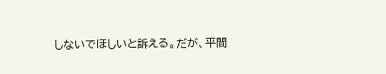しないでほしいと訴える。だが、平間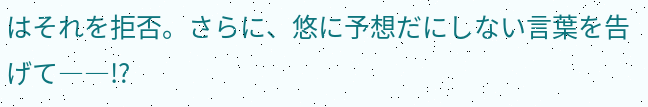はそれを拒否。さらに、悠に予想だにしない言葉を告げて――!?